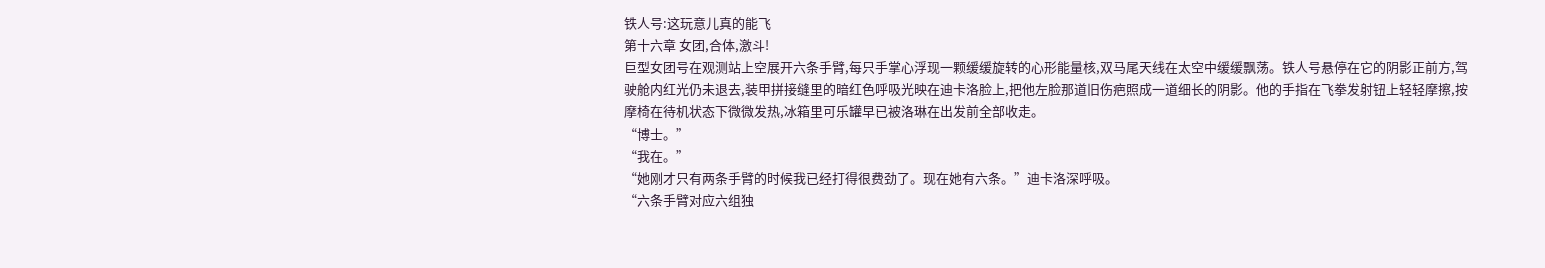铁人号:这玩意儿真的能飞
第十六章 女团,合体,激斗!
巨型女团号在观测站上空展开六条手臂,每只手掌心浮现一颗缓缓旋转的心形能量核,双马尾天线在太空中缓缓飘荡。铁人号悬停在它的阴影正前方,驾驶舱内红光仍未退去,装甲拼接缝里的暗红色呼吸光映在迪卡洛脸上,把他左脸那道旧伤疤照成一道细长的阴影。他的手指在飞拳发射钮上轻轻摩擦,按摩椅在待机状态下微微发热,冰箱里可乐罐早已被洛琳在出发前全部收走。
“博士。”
“我在。”
“她刚才只有两条手臂的时候我已经打得很费劲了。现在她有六条。”迪卡洛深呼吸。
“六条手臂对应六组独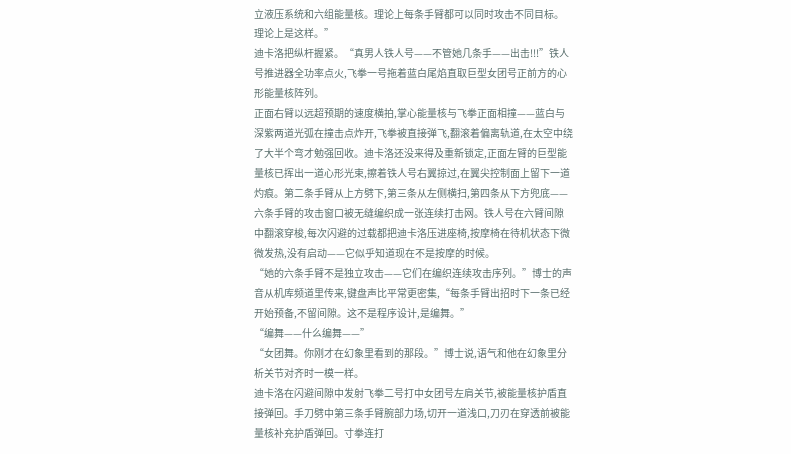立液压系统和六组能量核。理论上每条手臂都可以同时攻击不同目标。理论上是这样。”
迪卡洛把纵杆握紧。“真男人铁人号——不管她几条手——出击!!!”铁人号推进器全功率点火,飞拳一号拖着蓝白尾焰直取巨型女团号正前方的心形能量核阵列。
正面右臂以远超预期的速度横拍,掌心能量核与飞拳正面相撞——蓝白与深紫两道光弧在撞击点炸开,飞拳被直接弹飞,翻滚着偏离轨道,在太空中绕了大半个弯才勉强回收。迪卡洛还没来得及重新锁定,正面左臂的巨型能量核已挥出一道心形光束,擦着铁人号右翼掠过,在翼尖控制面上留下一道灼痕。第二条手臂从上方劈下,第三条从左侧横扫,第四条从下方兜底——六条手臂的攻击窗口被无缝编织成一张连续打击网。铁人号在六臂间隙中翻滚穿梭,每次闪避的过载都把迪卡洛压进座椅,按摩椅在待机状态下微微发热,没有启动——它似乎知道现在不是按摩的时候。
“她的六条手臂不是独立攻击——它们在编织连续攻击序列。”博士的声音从机库频道里传来,键盘声比平常更密集,“每条手臂出招时下一条已经开始预备,不留间隙。这不是程序设计,是编舞。”
“编舞——什么编舞——”
“女团舞。你刚才在幻象里看到的那段。”博士说,语气和他在幻象里分析关节对齐时一模一样。
迪卡洛在闪避间隙中发射飞拳二号打中女团号左肩关节,被能量核护盾直接弹回。手刀劈中第三条手臂腕部力场,切开一道浅口,刀刃在穿透前被能量核补充护盾弹回。寸拳连打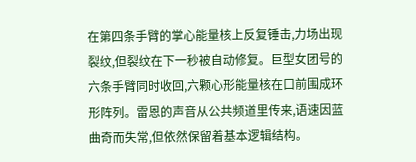在第四条手臂的掌心能量核上反复锤击,力场出现裂纹,但裂纹在下一秒被自动修复。巨型女团号的六条手臂同时收回,六颗心形能量核在口前围成环形阵列。雷恩的声音从公共频道里传来,语速因蓝曲奇而失常,但依然保留着基本逻辑结构。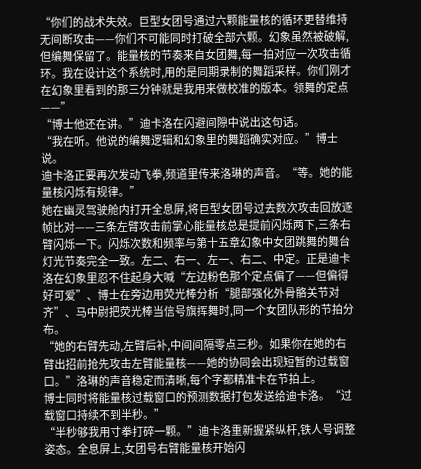“你们的战术失效。巨型女团号通过六颗能量核的循环更替维持无间断攻击——你们不可能同时打破全部六颗。幻象虽然被破解,但编舞保留了。能量核的节奏来自女团舞,每一拍对应一次攻击循环。我在设计这个系统时,用的是同期录制的舞蹈采样。你们刚才在幻象里看到的那三分钟就是我用来做校准的版本。领舞的定点——”
“博士他还在讲。”迪卡洛在闪避间隙中说出这句话。
“我在听。他说的编舞逻辑和幻象里的舞蹈确实对应。”博士说。
迪卡洛正要再次发动飞拳,频道里传来洛琳的声音。“等。她的能量核闪烁有规律。”
她在幽灵驾驶舱内打开全息屏,将巨型女团号过去数次攻击回放逐帧比对——三条左臂攻击前掌心能量核总是提前闪烁两下,三条右臂闪烁一下。闪烁次数和频率与第十五章幻象中女团跳舞的舞台灯光节奏完全一致。左二、右一、左一、右二、中定。正是迪卡洛在幻象里忍不住起身大喊“左边粉色那个定点偏了——但偏得好可爱”、博士在旁边用荧光棒分析“腿部强化外骨骼关节对齐”、马中尉把荧光棒当信号旗挥舞时,同一个女团队形的节拍分布。
“她的右臂先动,左臂后补,中间间隔零点三秒。如果你在她的右臂出招前抢先攻击左臂能量核——她的协同会出现短暂的过载窗口。”洛琳的声音稳定而清晰,每个字都精准卡在节拍上。
博士同时将能量核过载窗口的预测数据打包发送给迪卡洛。“过载窗口持续不到半秒。”
“半秒够我用寸拳打碎一颗。”迪卡洛重新握紧纵杆,铁人号调整姿态。全息屏上,女团号右臂能量核开始闪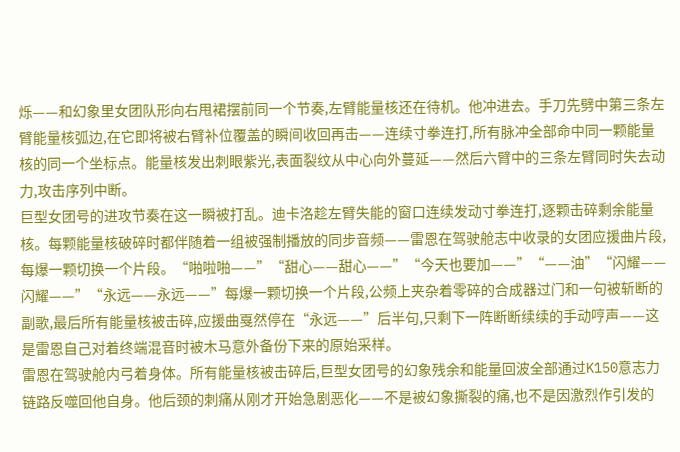烁——和幻象里女团队形向右甩裙摆前同一个节奏,左臂能量核还在待机。他冲进去。手刀先劈中第三条左臂能量核弧边,在它即将被右臂补位覆盖的瞬间收回再击——连续寸拳连打,所有脉冲全部命中同一颗能量核的同一个坐标点。能量核发出刺眼紫光,表面裂纹从中心向外蔓延——然后六臂中的三条左臂同时失去动力,攻击序列中断。
巨型女团号的进攻节奏在这一瞬被打乱。迪卡洛趁左臂失能的窗口连续发动寸拳连打,逐颗击碎剩余能量核。每颗能量核破碎时都伴随着一组被强制播放的同步音频——雷恩在驾驶舱志中收录的女团应援曲片段,每爆一颗切换一个片段。“啪啦啪——”“甜心——甜心——”“今天也要加——”“——油”“闪耀——闪耀——”“永远——永远——”每爆一颗切换一个片段,公频上夹杂着零碎的合成器过门和一句被斩断的副歌,最后所有能量核被击碎,应援曲戛然停在“永远——”后半句,只剩下一阵断断续续的手动哼声——这是雷恩自己对着终端混音时被木马意外备份下来的原始采样。
雷恩在驾驶舱内弓着身体。所有能量核被击碎后,巨型女团号的幻象残余和能量回波全部通过K150意志力链路反噬回他自身。他后颈的刺痛从刚才开始急剧恶化——不是被幻象撕裂的痛,也不是因激烈作引发的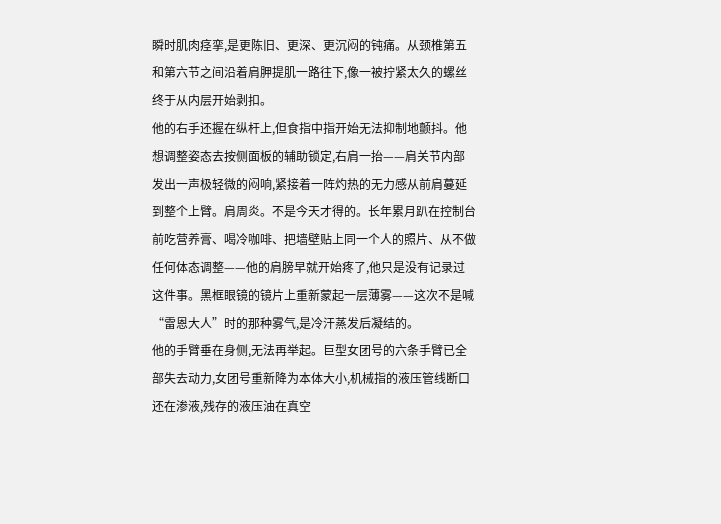瞬时肌肉痉挛,是更陈旧、更深、更沉闷的钝痛。从颈椎第五和第六节之间沿着肩胛提肌一路往下,像一被拧紧太久的螺丝终于从内层开始剥扣。
他的右手还握在纵杆上,但食指中指开始无法抑制地颤抖。他想调整姿态去按侧面板的辅助锁定,右肩一抬——肩关节内部发出一声极轻微的闷响,紧接着一阵灼热的无力感从前肩蔓延到整个上臂。肩周炎。不是今天才得的。长年累月趴在控制台前吃营养膏、喝冷咖啡、把墙壁贴上同一个人的照片、从不做任何体态调整——他的肩膀早就开始疼了,他只是没有记录过这件事。黑框眼镜的镜片上重新蒙起一层薄雾——这次不是喊“雷恩大人”时的那种雾气,是冷汗蒸发后凝结的。
他的手臂垂在身侧,无法再举起。巨型女团号的六条手臂已全部失去动力,女团号重新降为本体大小,机械指的液压管线断口还在渗液,残存的液压油在真空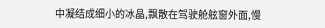中凝结成细小的冰晶,飘散在驾驶舱舷窗外面,慢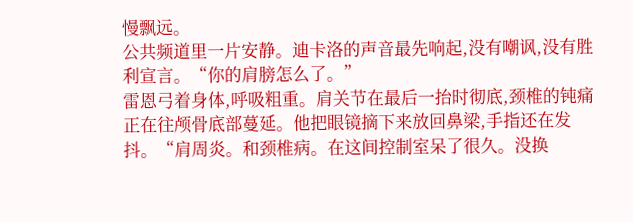慢飘远。
公共频道里一片安静。迪卡洛的声音最先响起,没有嘲讽,没有胜利宣言。“你的肩膀怎么了。”
雷恩弓着身体,呼吸粗重。肩关节在最后一抬时彻底,颈椎的钝痛正在往颅骨底部蔓延。他把眼镜摘下来放回鼻梁,手指还在发抖。“肩周炎。和颈椎病。在这间控制室呆了很久。没换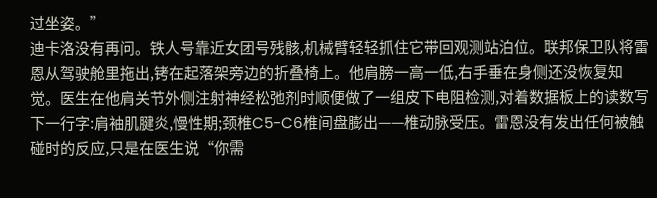过坐姿。”
迪卡洛没有再问。铁人号靠近女团号残骸,机械臂轻轻抓住它带回观测站泊位。联邦保卫队将雷恩从驾驶舱里拖出,铐在起落架旁边的折叠椅上。他肩膀一高一低,右手垂在身侧还没恢复知觉。医生在他肩关节外侧注射神经松弛剂时顺便做了一组皮下电阻检测,对着数据板上的读数写下一行字:肩袖肌腱炎,慢性期;颈椎C5-C6椎间盘膨出——椎动脉受压。雷恩没有发出任何被触碰时的反应,只是在医生说“你需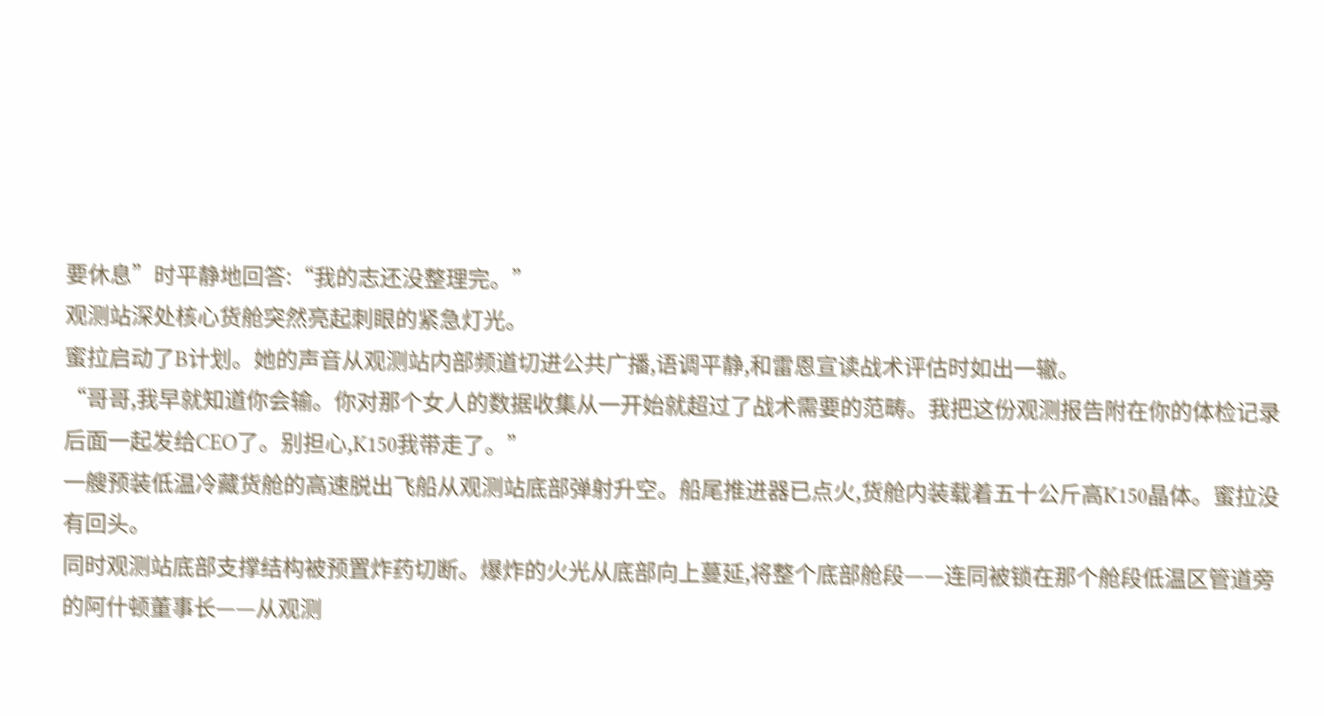要休息”时平静地回答:“我的志还没整理完。”
观测站深处核心货舱突然亮起刺眼的紧急灯光。
蜜拉启动了B计划。她的声音从观测站内部频道切进公共广播,语调平静,和雷恩宣读战术评估时如出一辙。
“哥哥,我早就知道你会输。你对那个女人的数据收集从一开始就超过了战术需要的范畴。我把这份观测报告附在你的体检记录后面一起发给CEO了。别担心,K150我带走了。”
一艘预装低温冷藏货舱的高速脱出飞船从观测站底部弹射升空。船尾推进器已点火,货舱内装载着五十公斤高K150晶体。蜜拉没有回头。
同时观测站底部支撑结构被预置炸药切断。爆炸的火光从底部向上蔓延,将整个底部舱段——连同被锁在那个舱段低温区管道旁的阿什顿董事长——从观测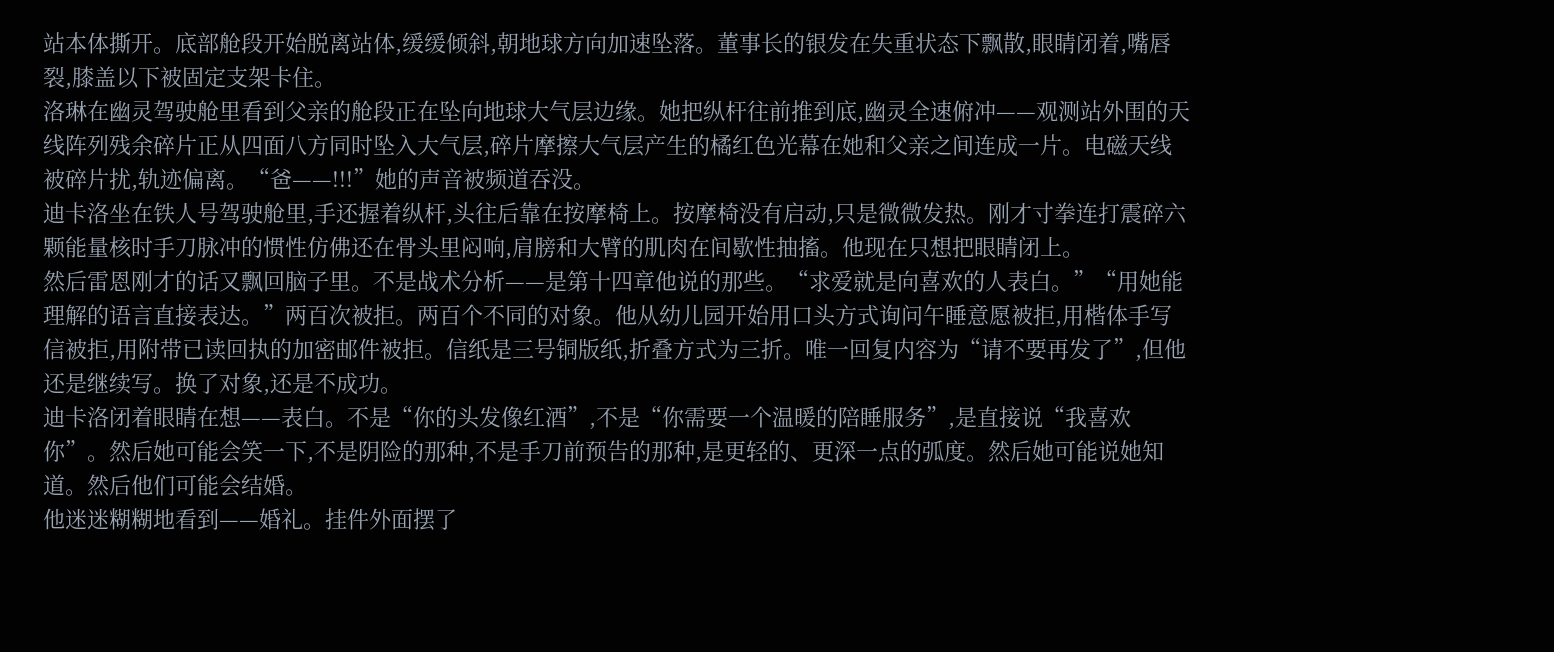站本体撕开。底部舱段开始脱离站体,缓缓倾斜,朝地球方向加速坠落。董事长的银发在失重状态下飘散,眼睛闭着,嘴唇裂,膝盖以下被固定支架卡住。
洛琳在幽灵驾驶舱里看到父亲的舱段正在坠向地球大气层边缘。她把纵杆往前推到底,幽灵全速俯冲——观测站外围的天线阵列残余碎片正从四面八方同时坠入大气层,碎片摩擦大气层产生的橘红色光幕在她和父亲之间连成一片。电磁天线被碎片扰,轨迹偏离。“爸——!!!”她的声音被频道吞没。
迪卡洛坐在铁人号驾驶舱里,手还握着纵杆,头往后靠在按摩椅上。按摩椅没有启动,只是微微发热。刚才寸拳连打震碎六颗能量核时手刀脉冲的惯性仿佛还在骨头里闷响,肩膀和大臂的肌肉在间歇性抽搐。他现在只想把眼睛闭上。
然后雷恩刚才的话又飘回脑子里。不是战术分析——是第十四章他说的那些。“求爱就是向喜欢的人表白。”“用她能理解的语言直接表达。”两百次被拒。两百个不同的对象。他从幼儿园开始用口头方式询问午睡意愿被拒,用楷体手写信被拒,用附带已读回执的加密邮件被拒。信纸是三号铜版纸,折叠方式为三折。唯一回复内容为“请不要再发了”,但他还是继续写。换了对象,还是不成功。
迪卡洛闭着眼睛在想——表白。不是“你的头发像红酒”,不是“你需要一个温暖的陪睡服务”,是直接说“我喜欢你”。然后她可能会笑一下,不是阴险的那种,不是手刀前预告的那种,是更轻的、更深一点的弧度。然后她可能说她知道。然后他们可能会结婚。
他迷迷糊糊地看到——婚礼。挂件外面摆了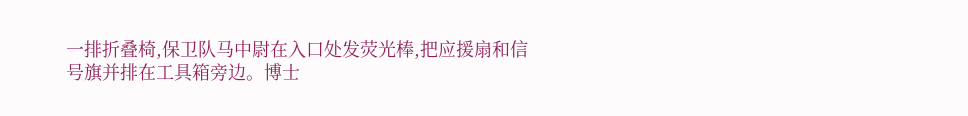一排折叠椅,保卫队马中尉在入口处发荧光棒,把应援扇和信号旗并排在工具箱旁边。博士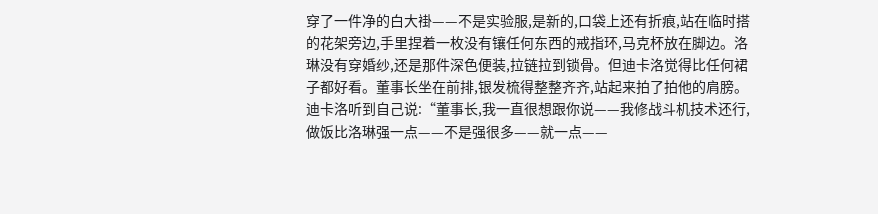穿了一件净的白大褂——不是实验服,是新的,口袋上还有折痕,站在临时搭的花架旁边,手里捏着一枚没有镶任何东西的戒指环,马克杯放在脚边。洛琳没有穿婚纱,还是那件深色便装,拉链拉到锁骨。但迪卡洛觉得比任何裙子都好看。董事长坐在前排,银发梳得整整齐齐,站起来拍了拍他的肩膀。迪卡洛听到自己说:“董事长,我一直很想跟你说——我修战斗机技术还行,做饭比洛琳强一点——不是强很多——就一点——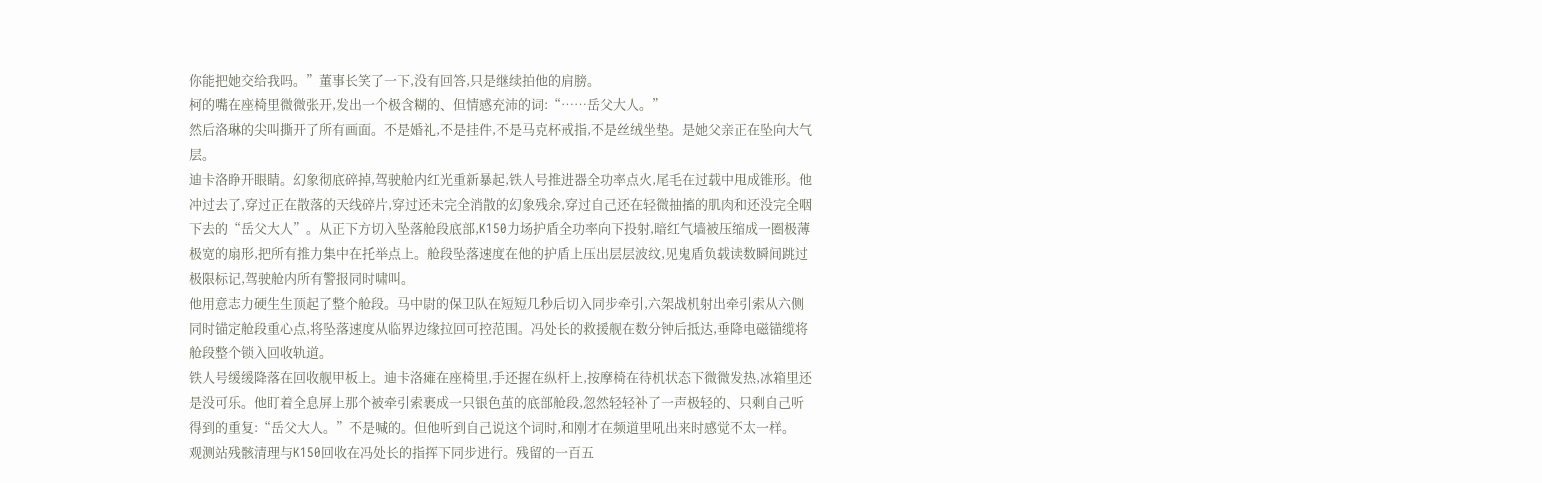你能把她交给我吗。”董事长笑了一下,没有回答,只是继续拍他的肩膀。
柯的嘴在座椅里微微张开,发出一个极含糊的、但情感充沛的词:“……岳父大人。”
然后洛琳的尖叫撕开了所有画面。不是婚礼,不是挂件,不是马克杯戒指,不是丝绒坐垫。是她父亲正在坠向大气层。
迪卡洛睁开眼睛。幻象彻底碎掉,驾驶舱内红光重新暴起,铁人号推进器全功率点火,尾毛在过载中甩成锥形。他冲过去了,穿过正在散落的天线碎片,穿过还未完全消散的幻象残余,穿过自己还在轻微抽搐的肌肉和还没完全咽下去的“岳父大人”。从正下方切入坠落舱段底部,K150力场护盾全功率向下投射,暗红气墙被压缩成一圈极薄极宽的扇形,把所有推力集中在托举点上。舱段坠落速度在他的护盾上压出层层波纹,见鬼盾负载读数瞬间跳过极限标记,驾驶舱内所有警报同时啸叫。
他用意志力硬生生顶起了整个舱段。马中尉的保卫队在短短几秒后切入同步牵引,六架战机射出牵引索从六侧同时锚定舱段重心点,将坠落速度从临界边缘拉回可控范围。冯处长的救援舰在数分钟后抵达,垂降电磁锚缆将舱段整个锁入回收轨道。
铁人号缓缓降落在回收舰甲板上。迪卡洛瘫在座椅里,手还握在纵杆上,按摩椅在待机状态下微微发热,冰箱里还是没可乐。他盯着全息屏上那个被牵引索裹成一只银色茧的底部舱段,忽然轻轻补了一声极轻的、只剩自己听得到的重复:“岳父大人。”不是喊的。但他听到自己说这个词时,和刚才在频道里吼出来时感觉不太一样。
观测站残骸清理与K150回收在冯处长的指挥下同步进行。残留的一百五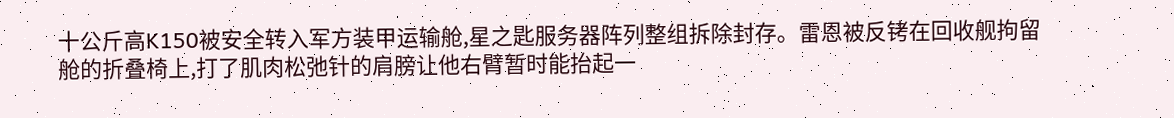十公斤高K150被安全转入军方装甲运输舱,星之匙服务器阵列整组拆除封存。雷恩被反铐在回收舰拘留舱的折叠椅上,打了肌肉松弛针的肩膀让他右臂暂时能抬起一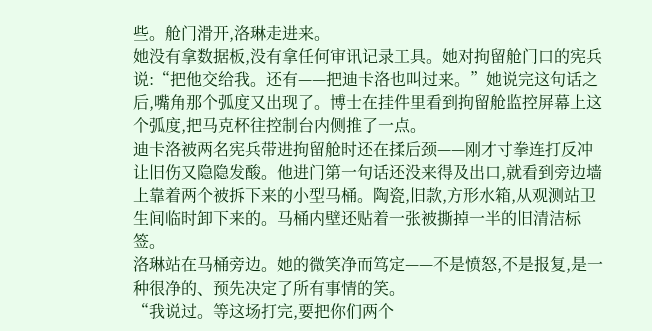些。舱门滑开,洛琳走进来。
她没有拿数据板,没有拿任何审讯记录工具。她对拘留舱门口的宪兵说:“把他交给我。还有——把迪卡洛也叫过来。”她说完这句话之后,嘴角那个弧度又出现了。博士在挂件里看到拘留舱监控屏幕上这个弧度,把马克杯往控制台内侧推了一点。
迪卡洛被两名宪兵带进拘留舱时还在揉后颈——刚才寸拳连打反冲让旧伤又隐隐发酸。他进门第一句话还没来得及出口,就看到旁边墙上靠着两个被拆下来的小型马桶。陶瓷,旧款,方形水箱,从观测站卫生间临时卸下来的。马桶内壁还贴着一张被撕掉一半的旧清洁标签。
洛琳站在马桶旁边。她的微笑净而笃定——不是愤怒,不是报复,是一种很净的、预先决定了所有事情的笑。
“我说过。等这场打完,要把你们两个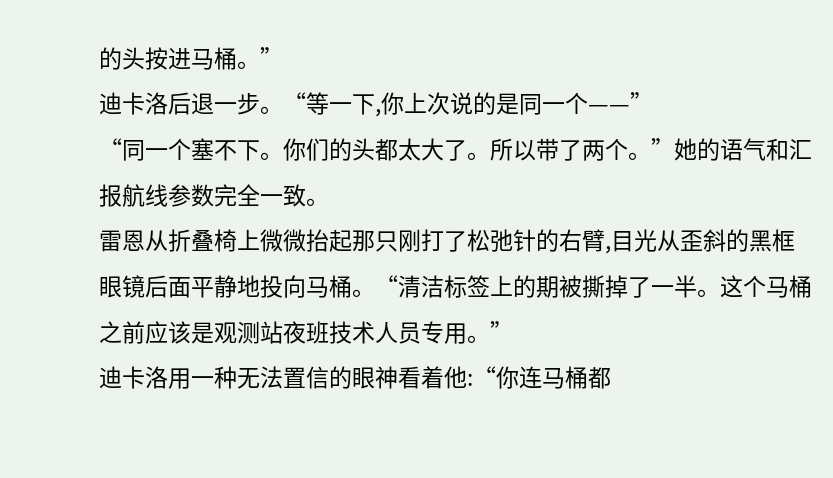的头按进马桶。”
迪卡洛后退一步。“等一下,你上次说的是同一个——”
“同一个塞不下。你们的头都太大了。所以带了两个。”她的语气和汇报航线参数完全一致。
雷恩从折叠椅上微微抬起那只刚打了松弛针的右臂,目光从歪斜的黑框眼镜后面平静地投向马桶。“清洁标签上的期被撕掉了一半。这个马桶之前应该是观测站夜班技术人员专用。”
迪卡洛用一种无法置信的眼神看着他:“你连马桶都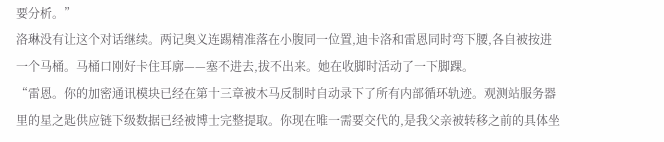要分析。”
洛琳没有让这个对话继续。两记奥义连踢精准落在小腹同一位置,迪卡洛和雷恩同时弯下腰,各自被按进一个马桶。马桶口刚好卡住耳廓——塞不进去,拔不出来。她在收脚时活动了一下脚踝。
“雷恩。你的加密通讯模块已经在第十三章被木马反制时自动录下了所有内部循环轨迹。观测站服务器里的星之匙供应链下级数据已经被博士完整提取。你现在唯一需要交代的,是我父亲被转移之前的具体坐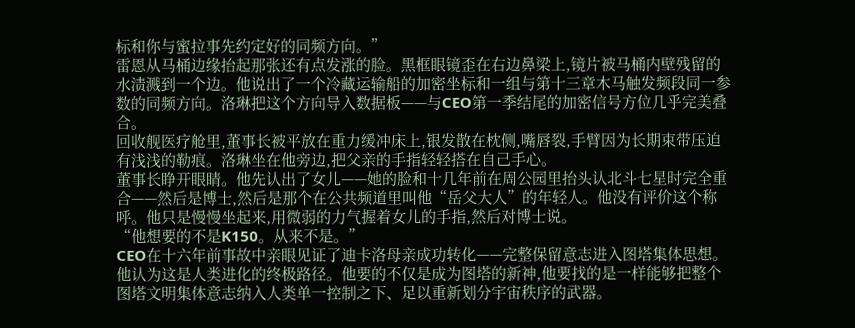标和你与蜜拉事先约定好的同频方向。”
雷恩从马桶边缘抬起那张还有点发涨的脸。黑框眼镜歪在右边鼻梁上,镜片被马桶内壁残留的水渍溅到一个边。他说出了一个冷藏运输船的加密坐标和一组与第十三章木马触发频段同一参数的同频方向。洛琳把这个方向导入数据板——与CEO第一季结尾的加密信号方位几乎完美叠合。
回收舰医疗舱里,董事长被平放在重力缓冲床上,银发散在枕侧,嘴唇裂,手臂因为长期束带压迫有浅浅的勒痕。洛琳坐在他旁边,把父亲的手指轻轻搭在自己手心。
董事长睁开眼睛。他先认出了女儿——她的脸和十几年前在周公园里抬头认北斗七星时完全重合——然后是博士,然后是那个在公共频道里叫他“岳父大人”的年轻人。他没有评价这个称呼。他只是慢慢坐起来,用微弱的力气握着女儿的手指,然后对博士说。
“他想要的不是K150。从来不是。”
CEO在十六年前事故中亲眼见证了迪卡洛母亲成功转化——完整保留意志进入图塔集体思想。他认为这是人类进化的终极路径。他要的不仅是成为图塔的新神,他要找的是一样能够把整个图塔文明集体意志纳入人类单一控制之下、足以重新划分宇宙秩序的武器。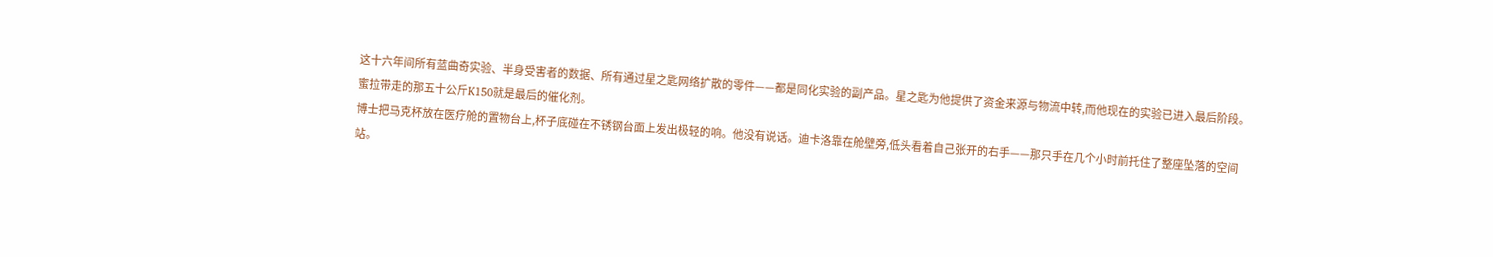这十六年间所有蓝曲奇实验、半身受害者的数据、所有通过星之匙网络扩散的零件——都是同化实验的副产品。星之匙为他提供了资金来源与物流中转,而他现在的实验已进入最后阶段。蜜拉带走的那五十公斤K150就是最后的催化剂。
博士把马克杯放在医疗舱的置物台上,杯子底碰在不锈钢台面上发出极轻的响。他没有说话。迪卡洛靠在舱壁旁,低头看着自己张开的右手——那只手在几个小时前托住了整座坠落的空间站。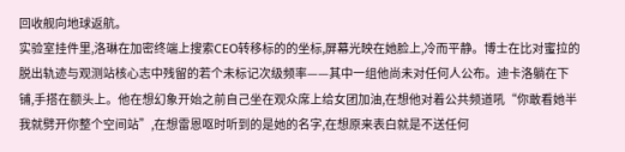回收舰向地球返航。
实验室挂件里,洛琳在加密终端上搜索CEO转移标的的坐标,屏幕光映在她脸上,冷而平静。博士在比对蜜拉的脱出轨迹与观测站核心志中残留的若个未标记次级频率——其中一组他尚未对任何人公布。迪卡洛躺在下铺,手搭在额头上。他在想幻象开始之前自己坐在观众席上给女团加油,在想他对着公共频道吼“你敢看她半我就劈开你整个空间站”,在想雷恩呕时听到的是她的名字,在想原来表白就是不送任何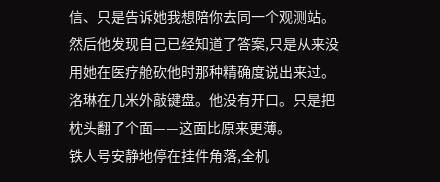信、只是告诉她我想陪你去同一个观测站。然后他发现自己已经知道了答案,只是从来没用她在医疗舱砍他时那种精确度说出来过。洛琳在几米外敲键盘。他没有开口。只是把枕头翻了个面——这面比原来更薄。
铁人号安静地停在挂件角落,全机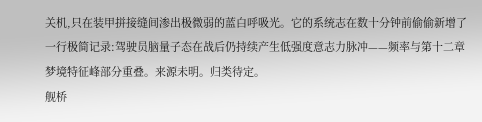关机,只在装甲拼接缝间渗出极微弱的蓝白呼吸光。它的系统志在数十分钟前偷偷新增了一行极简记录:驾驶员脑量子态在战后仍持续产生低强度意志力脉冲——频率与第十二章梦境特征峰部分重叠。来源未明。归类待定。
舰桥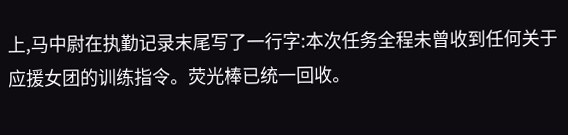上,马中尉在执勤记录末尾写了一行字:本次任务全程未曾收到任何关于应援女团的训练指令。荧光棒已统一回收。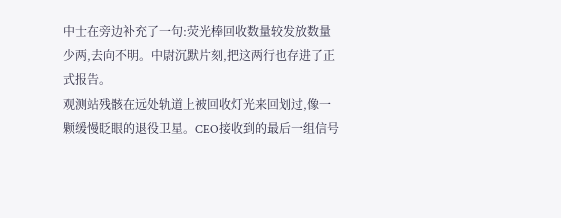中士在旁边补充了一句:荧光棒回收数量较发放数量少两,去向不明。中尉沉默片刻,把这两行也存进了正式报告。
观测站残骸在远处轨道上被回收灯光来回划过,像一颗缓慢眨眼的退役卫星。CEO接收到的最后一组信号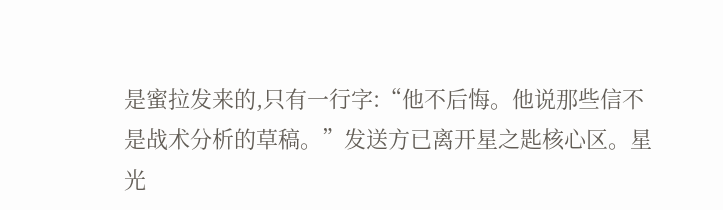是蜜拉发来的,只有一行字:“他不后悔。他说那些信不是战术分析的草稿。”发送方已离开星之匙核心区。星光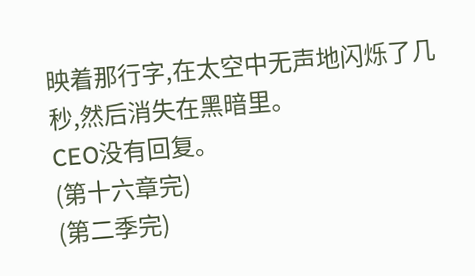映着那行字,在太空中无声地闪烁了几秒,然后消失在黑暗里。
CEO没有回复。
(第十六章完)
(第二季完)